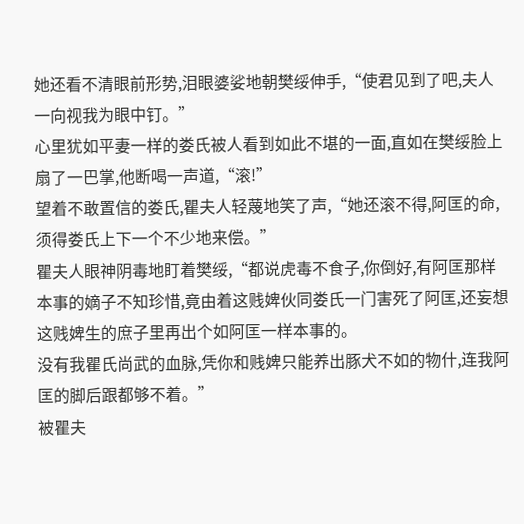她还看不清眼前形势,泪眼婆娑地朝樊绥伸手,“使君见到了吧,夫人一向视我为眼中钉。”
心里犹如平妻一样的娄氏被人看到如此不堪的一面,直如在樊绥脸上扇了一巴掌,他断喝一声道,“滚!”
望着不敢置信的娄氏,瞿夫人轻蔑地笑了声,“她还滚不得,阿匡的命,须得娄氏上下一个不少地来偿。”
瞿夫人眼神阴毒地盯着樊绥,“都说虎毒不食子,你倒好,有阿匡那样本事的嫡子不知珍惜,竟由着这贱婢伙同娄氏一门害死了阿匡,还妄想这贱婢生的庶子里再出个如阿匡一样本事的。
没有我瞿氏尚武的血脉,凭你和贱婢只能养出豚犬不如的物什,连我阿匡的脚后跟都够不着。”
被瞿夫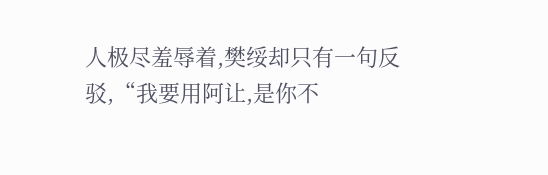人极尽羞辱着,樊绥却只有一句反驳,“我要用阿让,是你不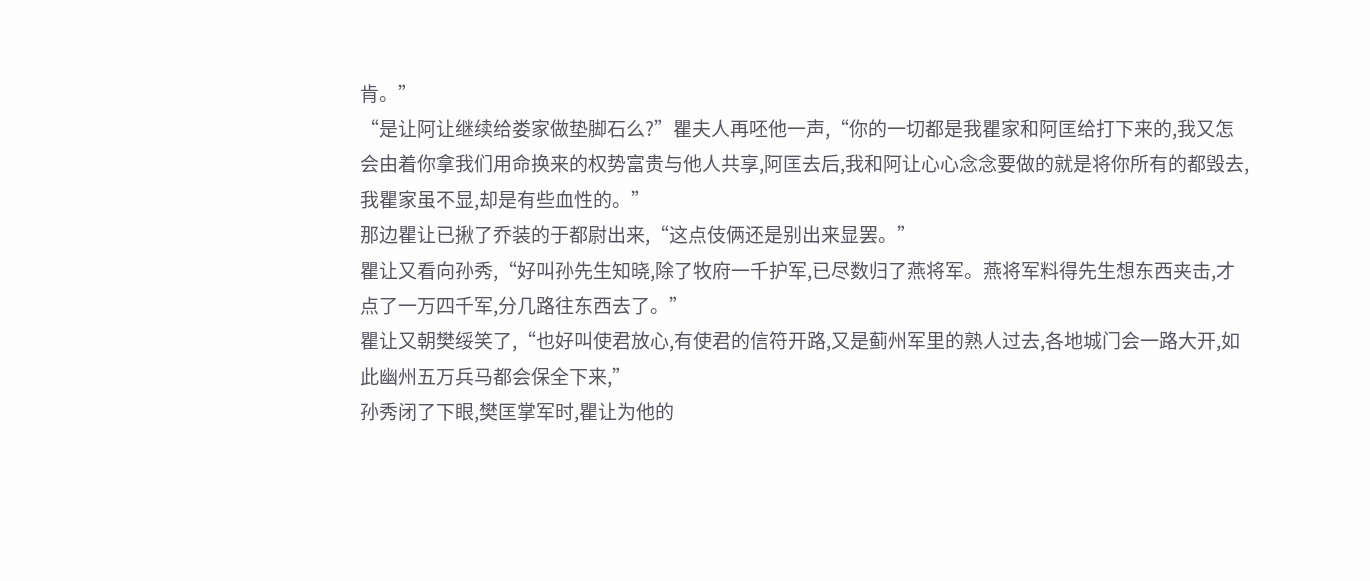肯。”
“是让阿让继续给娄家做垫脚石么?”瞿夫人再呸他一声,“你的一切都是我瞿家和阿匡给打下来的,我又怎会由着你拿我们用命换来的权势富贵与他人共享,阿匡去后,我和阿让心心念念要做的就是将你所有的都毁去,我瞿家虽不显,却是有些血性的。”
那边瞿让已揪了乔装的于都尉出来,“这点伎俩还是别出来显罢。”
瞿让又看向孙秀,“好叫孙先生知晓,除了牧府一千护军,已尽数归了燕将军。燕将军料得先生想东西夹击,才点了一万四千军,分几路往东西去了。”
瞿让又朝樊绥笑了,“也好叫使君放心,有使君的信符开路,又是蓟州军里的熟人过去,各地城门会一路大开,如此幽州五万兵马都会保全下来,”
孙秀闭了下眼,樊匡掌军时,瞿让为他的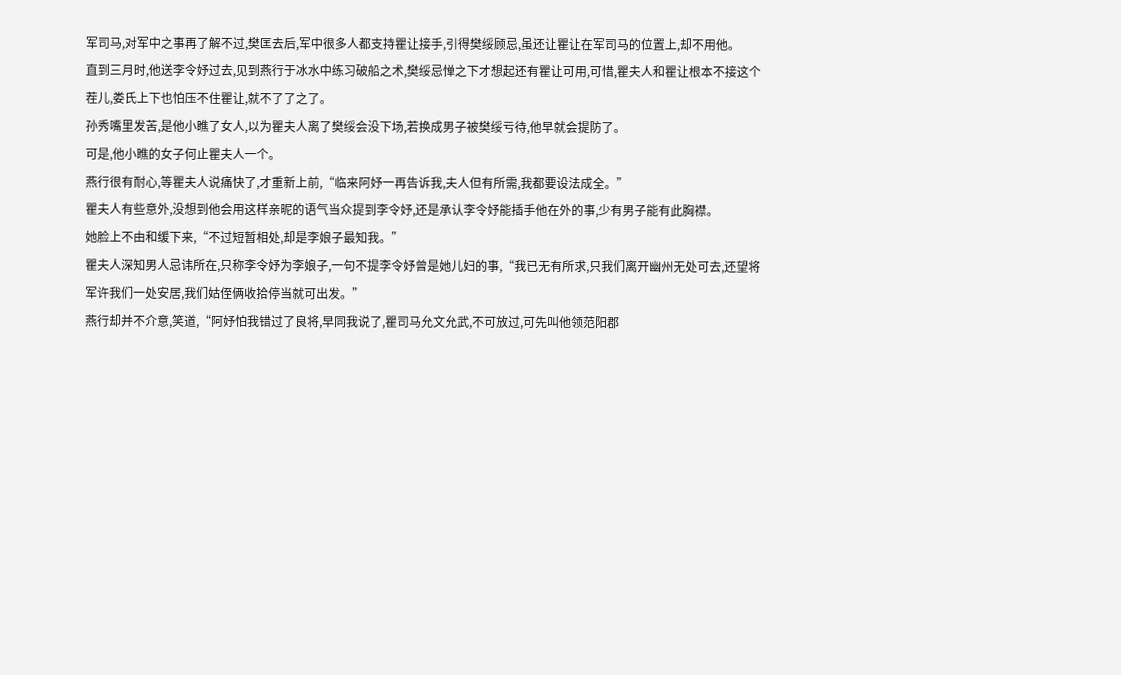军司马,对军中之事再了解不过,樊匡去后,军中很多人都支持瞿让接手,引得樊绥顾忌,虽还让瞿让在军司马的位置上,却不用他。
直到三月时,他送李令妤过去,见到燕行于冰水中练习破船之术,樊绥忌惮之下才想起还有瞿让可用,可惜,瞿夫人和瞿让根本不接这个茬儿,娄氏上下也怕压不住瞿让,就不了了之了。
孙秀嘴里发苦,是他小瞧了女人,以为瞿夫人离了樊绥会没下场,若换成男子被樊绥亏待,他早就会提防了。
可是,他小瞧的女子何止瞿夫人一个。
燕行很有耐心,等瞿夫人说痛快了,才重新上前,“临来阿妤一再告诉我,夫人但有所需,我都要设法成全。”
瞿夫人有些意外,没想到他会用这样亲昵的语气当众提到李令妤,还是承认李令妤能插手他在外的事,少有男子能有此胸襟。
她脸上不由和缓下来,“不过短暂相处,却是李娘子最知我。”
瞿夫人深知男人忌讳所在,只称李令妤为李娘子,一句不提李令妤曾是她儿妇的事,“我已无有所求,只我们离开幽州无处可去,还望将军许我们一处安居,我们姑侄俩收拾停当就可出发。”
燕行却并不介意,笑道,“阿妤怕我错过了良将,早同我说了,瞿司马允文允武,不可放过,可先叫他领范阳郡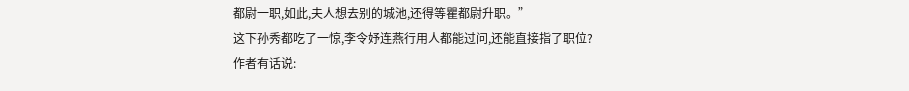都尉一职,如此,夫人想去别的城池,还得等瞿都尉升职。”
这下孙秀都吃了一惊,李令妤连燕行用人都能过问,还能直接指了职位?
作者有话说: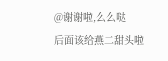@谢谢啦,么么哒
后面该给燕二甜头啦